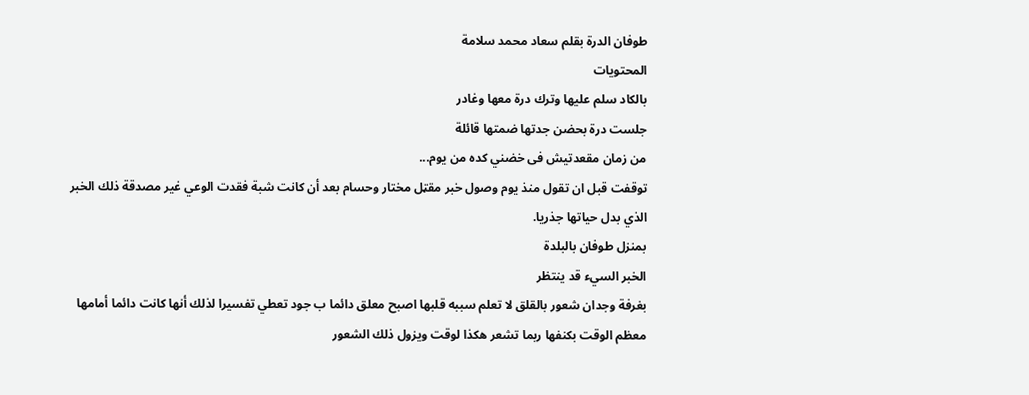طوفان الدرة بقلم سعاد محمد سلامة
المحتويات
بالكاد سلم عليها وترك درة معها وغادر
جلست درة بحضن جدتها ضمتها قائلة
من زمان مقعدتيش فى خضني كده من يوم...
توقفت قبل ان تقول منذ يوم وصول خبر مقټل مختار وحسام بعد أن كانت شبة فقدت الوعي غير مصدقة ذلك الخبر الذي بدل حياتها جذريا.
بمنزل طوفان بالبلدة
الخبر السيء قد ينتظر
بغرفة وجدان شعور بالقلق لا تعلم سببه قلبها اصبح معلق دائما ب جود تعطي تفسيرا لذلك أنها كانت دائما أمامها معظم الوقت بكنفها ربما تشعر هكذا لوقت ويزول ذلك الشعور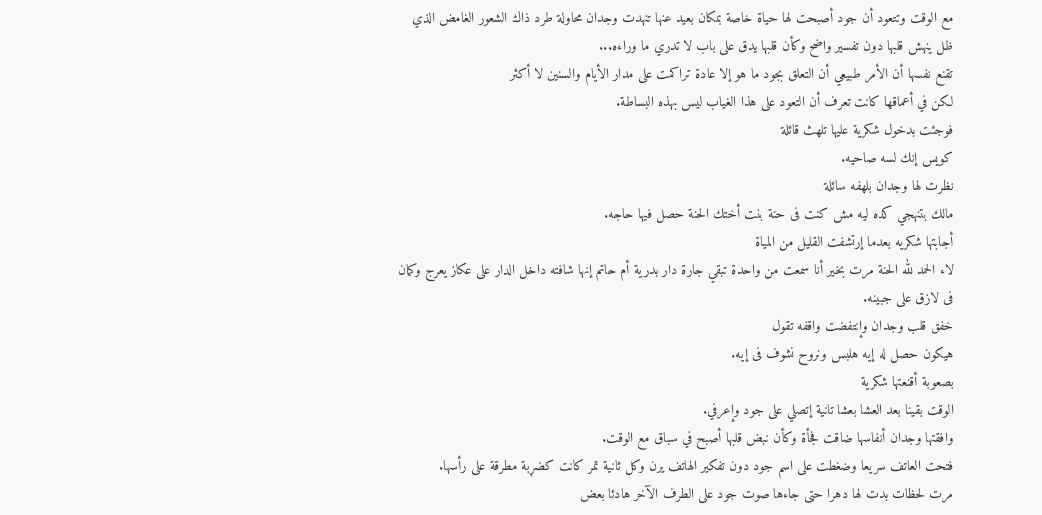مع الوقت وتتعود أن جود أصبحت لها حياة خاصة بمكان بعيد عنها تنهدت وجدان محاولة طرد ذاك الشعور الغامض الذي ظل ينهش قلبها دون تفسير واضح وكأن قلبها يدق على باب لا تدري ما وراءه...
تقنع نفسها أن الأمر طبيعي أن التعلق بجود ما هو إلا عادة تراكمت على مدار الأيام والسنين لا أكثر
لكن في أعماقها كانت تعرف أن التعود على هذا الغياب ليس بهذه البساطة.
فوجئت بدخول شكرية عليها تلهث قائلة
كويس إنك لسه صاحيه.
نظرت لها وجدان بلهفه سائلة
مالك بتنهجي كده ليه مش كنت فى حنة بنت أختك الحنة حصل فيها حاجه.
أجابتها شكريه بعدما إرتشفت القليل من المياة
لاء الحمد لله الحنة مرت بخير أنا سمعت من واحدة تبقي جارة دار بدرية أم حاتم إنها شافته داخل الدار على عكاز يعرج وكمان فى لازق على جبينه.
خفق قلب وجدان وإنتفضت واقفه تقول
هيكون حصل له إيه هلبس ونروح نشوف فى إيه.
بصعوبة أقنعتها شكرية
الوقت بقينا بعد العشا بعشا تانية إتصلي على جود وإعرفي.
وافقتها وجدان أنفاسها ضاقت فجأة وكأن نبض قلبها أصبح في سباق مع الوقت.
فتحت العاتف سريعا وضغطت على اسم جود دون تفكير الهاتف يرن وكل ثانية تمر كانت كضړبة مطرقة على رأسها.
مرت لحظات بدت لها دهرا حتى جاءها صوت جود على الطرف الآخر هادئا بعض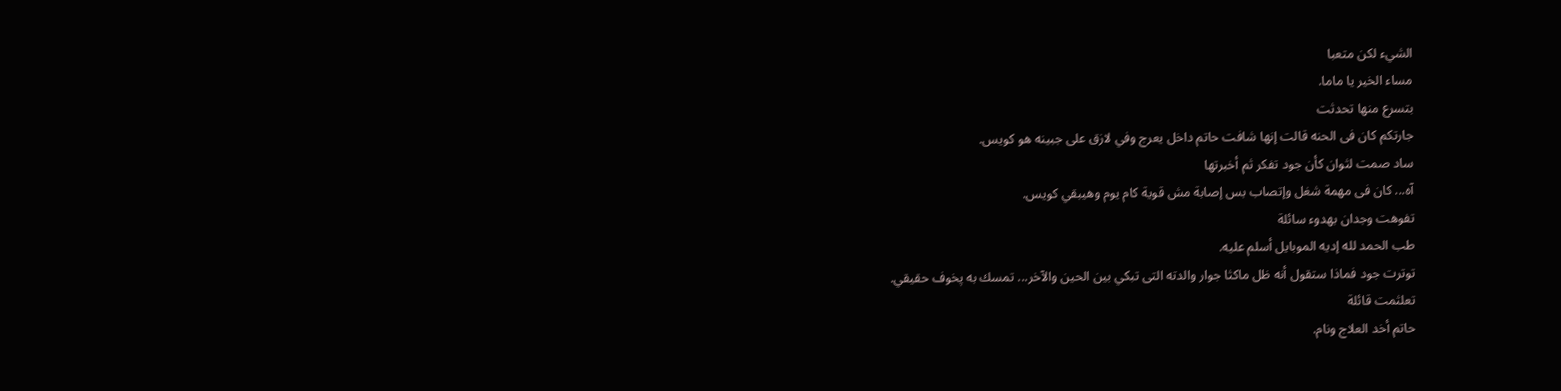الشيء لكن متعبا
مساء الخير يا ماما.
بتسرع منها تحدثت
جارتكم كان فى الحنه قالت إنها شافت حاتم داخل يعرج وفي لازق على جبينه هو كويس.
ساد صمت لثوان كأن جود تفكر ثم أخبرتها
آه... كان فى مهمة شغل وإتصاب بس إصابة مش قوية كام يوم وهيبقي كويس.
تفوهت وجدان بهدوء سائلة
طب الحمد لله إديه الموبايل أسلم عليه.
توترت جود فماذا ستقول أنه ظل ماكثا جوار والدته التى تبكي بين الحين والآخر... تمسك به پخوف حقيقي.
تعلثمت قائلة
حاتم أخد العلاج ونام.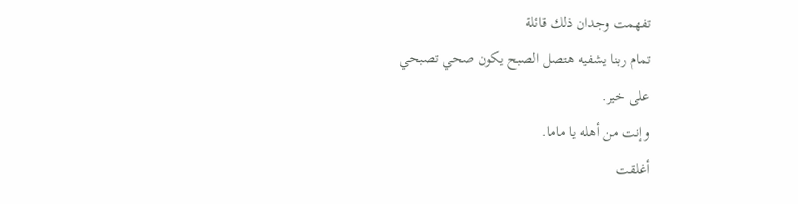تفهمت وجدان ذلك قائلة
تمام ربنا يشفيه هتصل الصبح يكون صحي تصبحي
على خير.
وإنت من أهله يا ماما.
أغلقت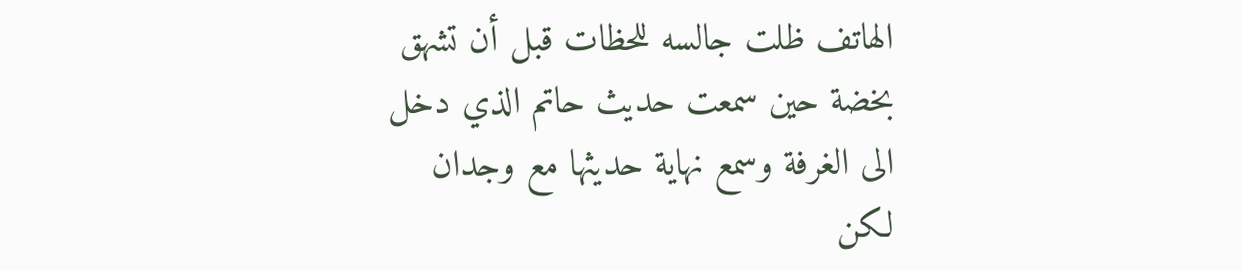الهاتف ظلت جالسه للحظات قبل أن تشهق بخضة حين سمعت حديث حاتم الذي دخل الى الغرفة وسمع نهاية حديثها مع وجدان لكن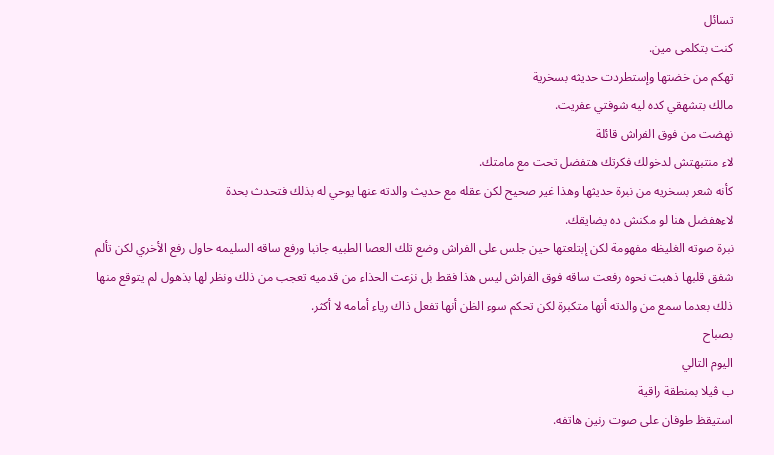تسائل
كنت بتكلمى مين.
تهكم من خضتها وإستطردت حديثه بسخرية
مالك بتشهقي كده ليه شوفتي عفريت.
نهضت من فوق الفراش قائلة
لاء منتبهتش لدخولك فكرتك هتفضل تحت مع مامتك.
كأنه شعر بسخريه من نبرة حديثها وهذا غير صحيح لكن عقله مع حديث والدته عنها يوحي له بذلك فتحدث بحدة
لاءهفضل هنا لو مكنش ده يضايقك.
نبرة صوته الغليظه مفهومة لكن إبتلعتها حين جلس على الفراش وضع تلك العصا الطبيه جانبا ورفع ساقه السليمه حاول رفع الأخري لكن تألم شفق قلبها ذهبت نحوه رفعت ساقه فوق الفراش ليس هذا فقط بل نزعت الحذاء من قدميه تعجب من ذلك ونظر لها بذهول لم يتوقع منها ذلك بعدما سمع من والدته أنها متكبرة لكن تحكم سوء الظن أنها تفعل ذاك رياء أمامه لا أكثر.
بصباح
اليوم التالي
ب ڤيلا بمنطقة راقية
استيقظ طوفان على صوت رنين هاتفه.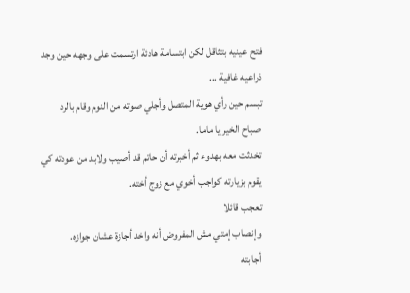فتح عينيه بتثاقل لكن ابتسامة هادئة ارتسمت على وجهه حين وجد ذراعيه غافية ...
تبسم حين رأي هوية المتصل وأجلي صوته من النوم وقام بالرد
صباح الخير يا ماما.
تخدثت معه بهدوء ثم أخبرته أن حاتم قد أصيب ولابد من عودته كي يقوم بزيارته كواجب أخوي مع زوج أخته.
تعجب قائلا
وإنصاب إمتي مش المفروض أنه واخد أجازة عشان جوازه.
أجابته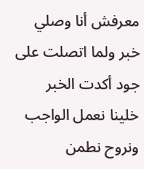معرفش أنا وصلي خبر ولما اتصلت على جود أكدت الخبر خلينا نعمل الواجب ونروح نطمن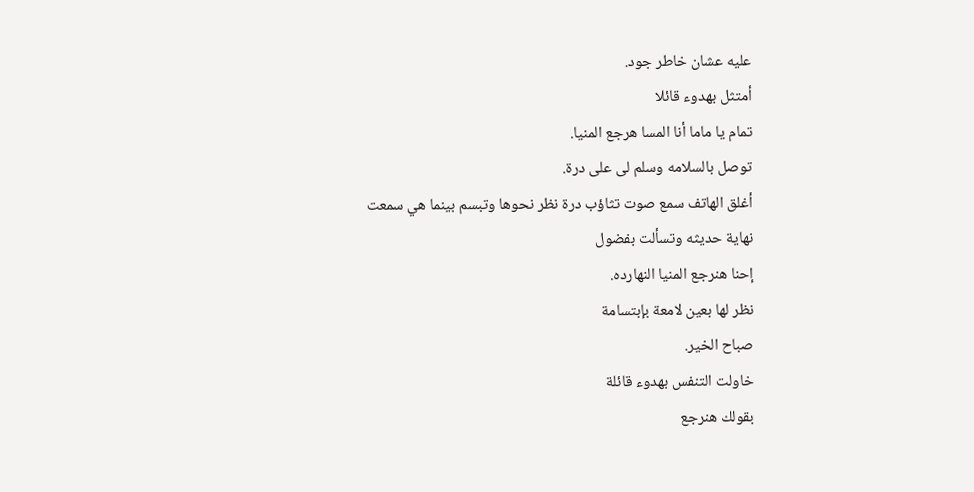عليه عشان خاطر جود.
أمتثل بهدوء قائلا
تمام يا ماما أنا المسا هرجع المنيا.
توصل بالسلامه وسلم لى على درة.
أغلق الهاتف سمع صوت تثاؤب درة نظر نحوها وتبسم بينما هي سمعت نهاية حديثه وتسألت بفضول
إحنا هنرجع المنيا النهارده.
نظر لها بعين لامعة بإبتسامة
صباح الخير.
خاولت التنفس بهدوء قائلة
بقولك هنرجع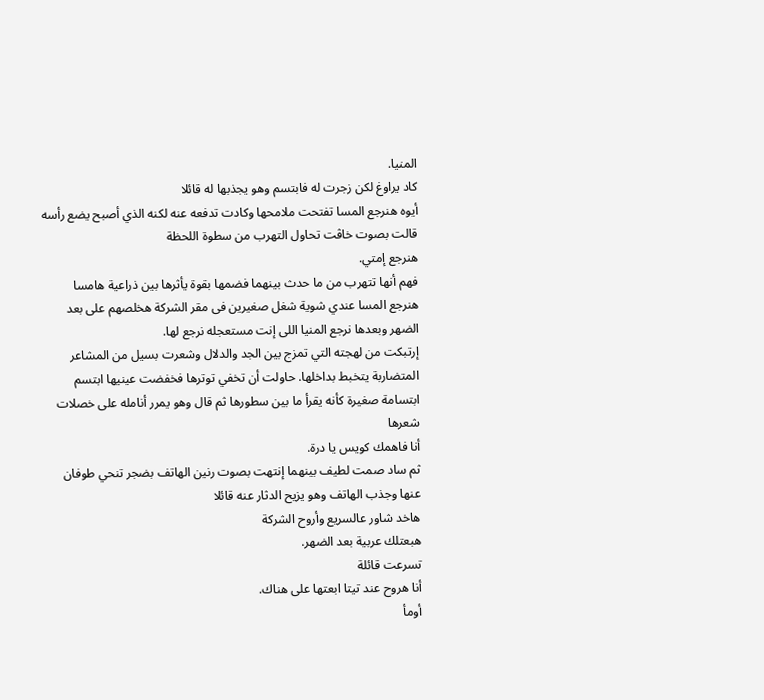المنيا.
كاد يراوغ لكن زجرت له فابتسم وهو يجذبها له قائلا
أيوه هنرجع المسا تفتحت ملامحها وكادت تدفعه عنه لكنه الذي أصبح يضع رأسه
قالت بصوت خاڤت تحاول التهرب من سطوة اللحظة
هنرجع إمتي.
فهم أنها تتهرب من ما حدث بينهما فضمھا بقوة يأثرها بين ذراعية هامسا
هنرجع المسا عندي شوية شغل صغيرين فى مقر الشركة هخلصهم على بعد الضهر وبعدها نرجع المنيا اللى إنت مستعجله نرجع لها.
إرتبكت من لهجته التي تمزج بين الجد والدلال وشعرت بسيل من المشاعر المتضاربة يتخبط بداخلها. حاولت أن تخفي توترها فخفضت عينيها ابتسم ابتسامة صغيرة كأنه يقرأ ما بين سطورها ثم قال وهو يمرر أنامله على خصلات شعرها
أنا فاهمك كويس يا درة.
ثم ساد صمت لطيف بينهما إنتهت بصوت رنين الهاتف بضجر تنحي طوفان عنها وجذب الهاتف وهو يزيح الدثار عنه قائلا
هاخد شاور عالسريع وأروح الشركة
هبعتلك عربية بعد الضهر.
تسرعت قائلة
أنا هروح عند تيتا ابعتها على هناك.
أومأ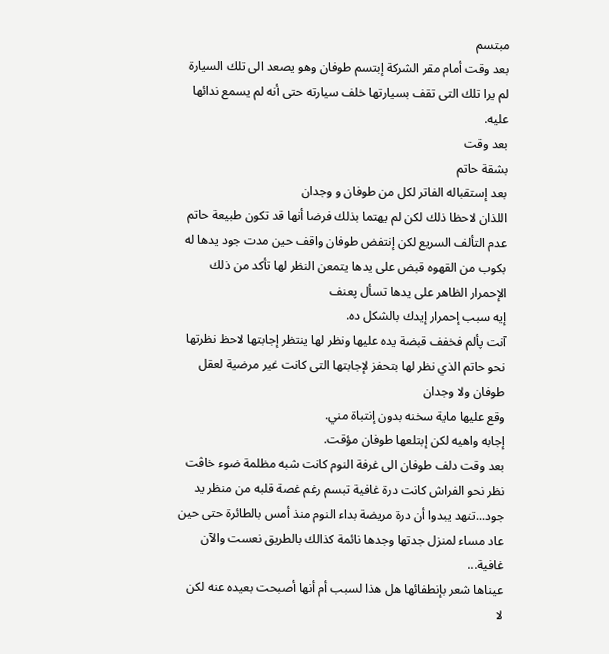مبتسم
بعد وقت أمام مقر الشركة إبتسم طوفان وهو يصعد الى تلك السيارة لم يرا تلك التى تقف بسيارتها خلف سيارته حتى أنه لم يسمع ندائها عليه.
بعد وقت
بشقة حاتم
بعد إستقباله الفاتر لكل من طوفان و وجدان
اللذان لاحظا ذلك لكن لم يهتما بذلك فرضا أنها قد تكون طبيعة حاتم عدم التألف السريع لكن إنتفض طوفان واقف حين مدت جود يدها له بكوب من القهوه قبض على يدها يتمعن النظر لها تأكد من ذلك الإحمرار الظاهر على يدها تسأل پعنف
إيه سبب إحمرار إيدك بالشكل ده.
آنت پألم فخفف قبضة يده عليها ونظر لها ينتظر إجابتها لاحظ نظرتها نحو حاتم الذي نظر لها بتحفز لإجابتها التى كانت غير مرضية لعقل طوفان ولا وجدان
وقع عليها ماية سخنه بدون إنتباة مني.
إجابه واهيه لكن إبتلعها طوفان مؤقت.
بعد وقت دلف طوفان الى غرفة النوم كانت شبه مظلمة ضوء خاڤت نظر نحو الفراش كانت درة غافية تبسم رغم غصة قلبه من منظر يد جود...تنهد يبدوا أن درة مريضة بداء النوم منذ أمس بالطائرة حتى حين عاد مساء لمنزل جدتها وجدها نائمة كذالك بالطريق نعست والآن غافية...
عيناها شعر بإنطفائها هل هذا لسبب أم أنها أصبحت بعيده عنه لكن لا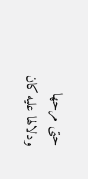حتى مرحها ودلالها عليه كان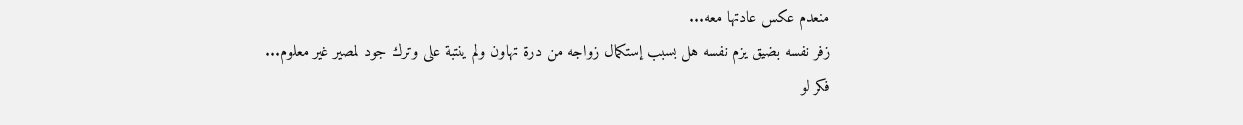منعدم عكس عادتها معه...
زفر نفسه بضيق يزم نفسه هل بسبب إستكمال زواجه من درة تهاون ولم ينتبة على وترك جود لمصير غير معلوم...
فكر لو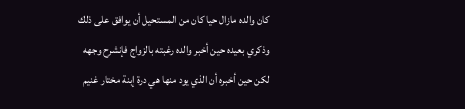كان والده مازال حيا كان من المستحيل أن يوافق على ذلك وذكري بعيده حين أخبر والده رغبته بالزواج فإنشرح وجهه لكن حين أخبره أن الذي يود منها هي درة إبنة مختار غنيم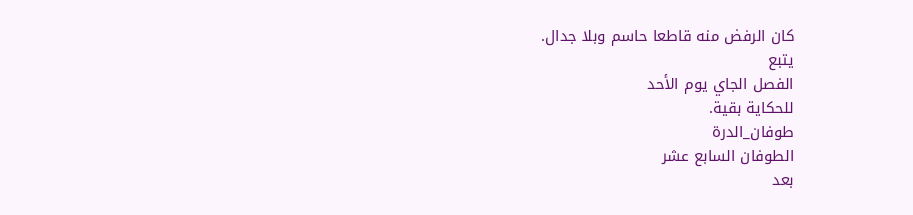كان الرفض منه قاطعا حاسم وبلا جدال.
يتبع
الفصل الجاي يوم الأحد
للحكاية بقية.
طوفان_الدرة
الطوفان السابع عشر
بعد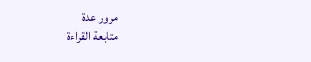مرور عدة
متابعة القراءة